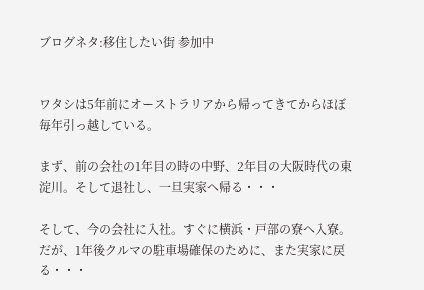ブログネタ:移住したい街 参加中


ワタシは5年前にオーストラリアから帰ってきてからほぼ毎年引っ越している。

まず、前の会社の1年目の時の中野、2年目の大阪時代の東淀川。そして退社し、一旦実家へ帰る・・・

そして、今の会社に入社。すぐに横浜・戸部の寮へ入寮。だが、1年後クルマの駐車場確保のために、また実家に戻る・・・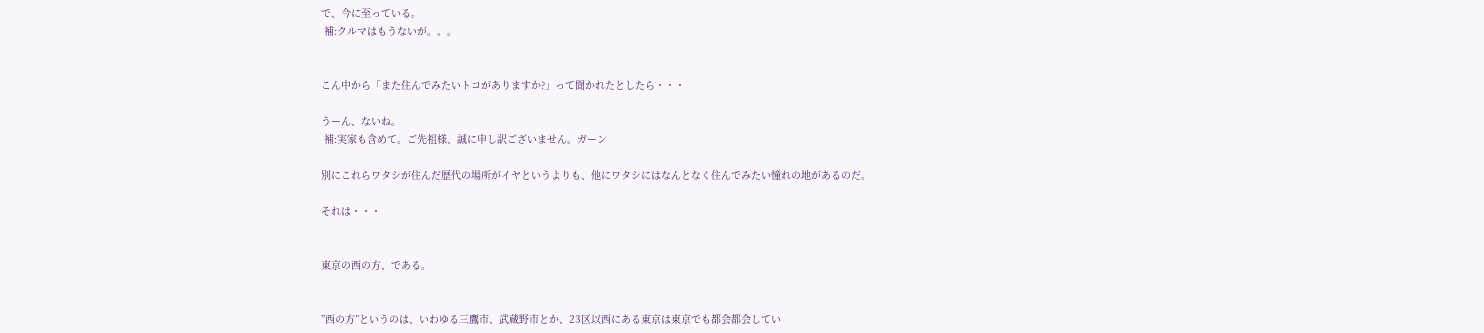で、今に至っている。
 補:クルマはもうないが。。。


こん中から「また住んでみたいトコがありますか?」って聞かれたとしたら・・・

うーん、ないね。
 補:実家も含めて。ご先祖様、誠に申し訳ございません。ガーン

別にこれらワタシが住んだ歴代の場所がイヤというよりも、他にワタシにはなんとなく住んでみたい憧れの地があるのだ。

それは・・・


東京の西の方、である。


”西の方”というのは、いわゆる三鷹市、武蔵野市とか、23区以西にある東京は東京でも都会都会してい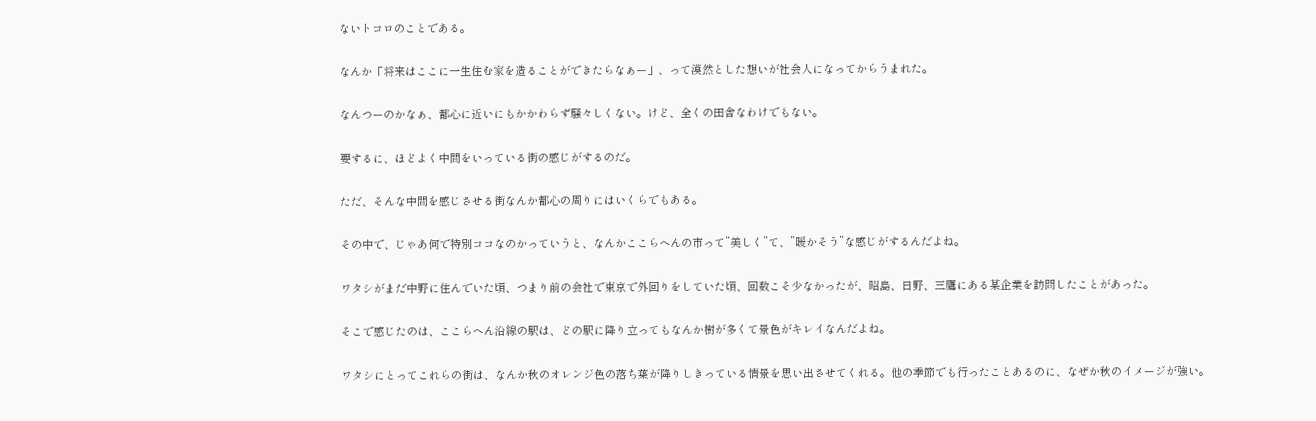ないトコロのことである。

なんか「将来はここに一生住む家を造ることができたらなぁー」、って漠然とした想いが社会人になってからうまれた。

なんつーのかなぁ、都心に近いにもかかわらず騒々しくない。けど、全くの田舎なわけでもない。

要するに、ほどよく中間をいっている街の感じがするのだ。

ただ、そんな中間を感じさせる街なんか都心の周りにはいくらでもある。

その中で、じゃあ何で特別ココなのかっていうと、なんかここらへんの市って”美しく”て、”暖かそう”な感じがするんだよね。

ワタシがまだ中野に住んでいた頃、つまり前の会社で東京で外回りをしていた頃、回数こそ少なかったが、昭島、日野、三鷹にある某企業を訪問したことがあった。

そこで感じたのは、ここらへん沿線の駅は、どの駅に降り立ってもなんか樹が多くて景色がキレイなんだよね。

ワタシにとってこれらの街は、なんか秋のオレンジ色の落ち葉が降りしきっている情景を思い出させてくれる。他の季節でも行ったことあるのに、なぜか秋のイメージが強い。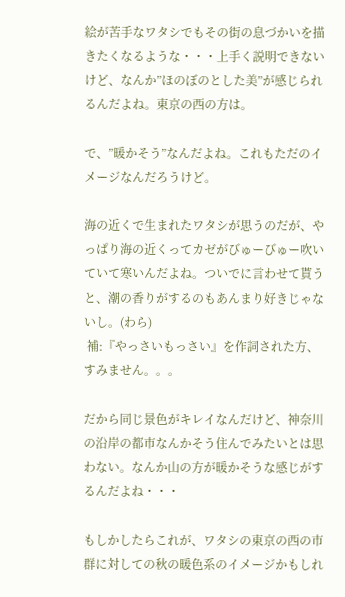絵が苦手なワタシでもその街の息づかいを描きたくなるような・・・上手く説明できないけど、なんか”ほのぼのとした美”が感じられるんだよね。東京の西の方は。

で、”暖かそう”なんだよね。これもただのイメージなんだろうけど。

海の近くで生まれたワタシが思うのだが、やっぱり海の近くってカゼがびゅーびゅー吹いていて寒いんだよね。ついでに言わせて貰うと、潮の香りがするのもあんまり好きじゃないし。(わら)
 補:『やっさいもっさい』を作詞された方、すみません。。。

だから同じ景色がキレイなんだけど、神奈川の沿岸の都市なんかそう住んでみたいとは思わない。なんか山の方が暖かそうな感じがするんだよね・・・

もしかしたらこれが、ワタシの東京の西の市群に対しての秋の暖色系のイメージかもしれ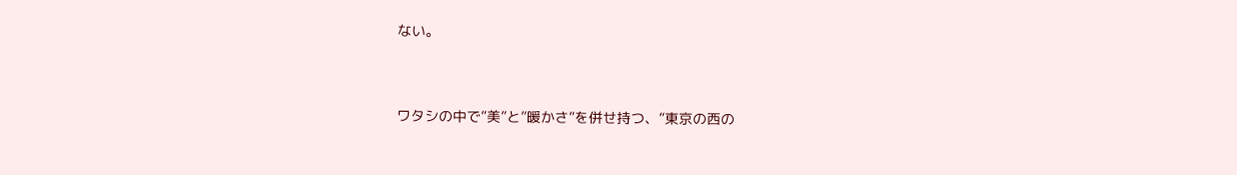ない。


ワタシの中で”美”と”暖かさ”を併せ持つ、”東京の西の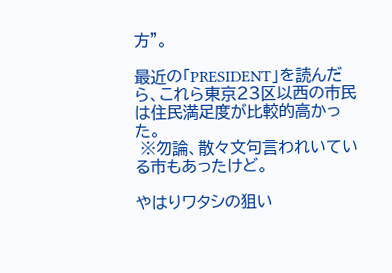方”。

最近の「PRESIDENT」を読んだら、これら東京23区以西の市民は住民満足度が比較的高かった。
 ※勿論、散々文句言われいている市もあったけど。

やはりワタシの狙い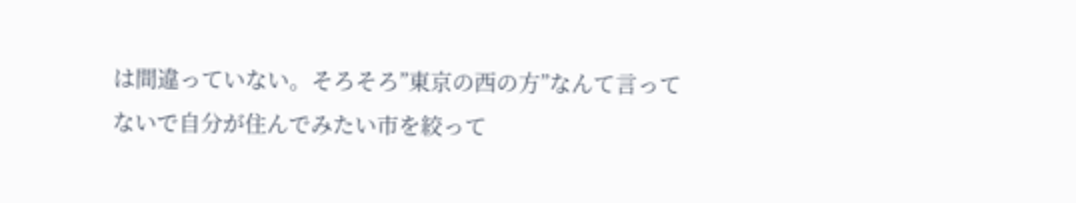は間違っていない。そろそろ”東京の西の方”なんて言ってないで自分が住んでみたい市を絞って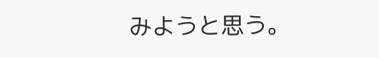みようと思う。